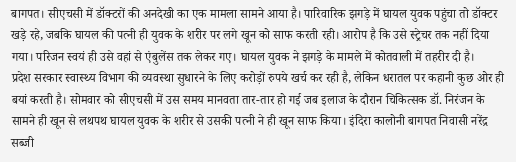बागपत। सीएचसी में डॉक्टरों की अनदेखी का एक मामला सामने आया है। पारिवारिक झगड़े में घायल युवक पहुंचा तो डॉक्टर खड़े रहे, जबकि घायल की पत्नी ही युवक के शरीर पर लगे खून को साफ करती रही। आरोप है कि उसे स्ट्रेचर तक नहीं दिया गया। परिजन स्वयं ही उसे वहां से एंबुलेंस तक लेकर गए। घायल युवक ने झगड़े के मामले में कोतवाली में तहरीर दी है।
प्रदेश सरकार स्वास्थ्य विभाग की व्यवस्था सुधारने के लिए करोड़ों रुपये खर्च कर रही है, लेकिन धरातल पर कहानी कुछ ओर ही बयां करती है। सोमवार को सीएचसी में उस समय मानवता तार-तार हो गई जब इलाज के दौरान चिकित्सक डॉ. निरंजन के सामने ही खून से लथपथ घायल युवक के शरीर से उसकी पत्नी ने ही खून साफ किया। इंदिरा कालोनी बागपत निवासी नरेंद्र सब्जी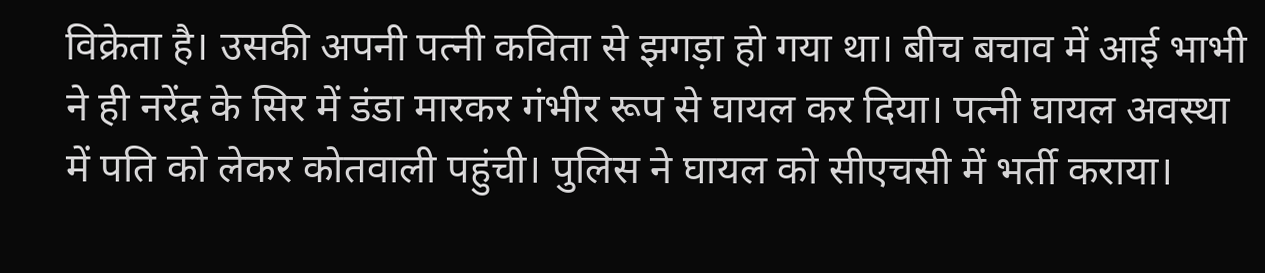विक्रेता है। उसकी अपनी पत्नी कविता से झगड़ा हो गया था। बीच बचाव में आई भाभी ने ही नरेंद्र के सिर में डंडा मारकर गंभीर रूप से घायल कर दिया। पत्नी घायल अवस्था में पति को लेकर कोतवाली पहुंची। पुलिस ने घायल को सीएचसी में भर्ती कराया।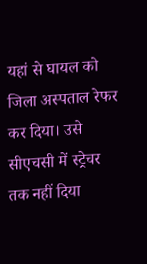यहां से घायल को जिला अस्पताल रेफर कर दिया। उसे सीएचसी में स्ट्रेचर तक नहीं दिया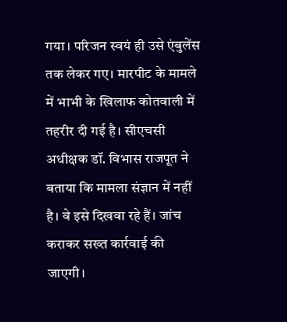गया। परिजन स्वयं ही उसे एंबुलेंस तक लेकर गए। मारपीट के मामले में भाभी के खिलाफ कोतवाली में तहरीर दी गई है। सीएचसी अधीक्षक डॉ. विभास राजपूत ने बताया कि मामला संज्ञान में नहीं है। वे इसे दिखवा रहे हैं। जांच कराकर सख्त कार्रवाई की जाएगी।